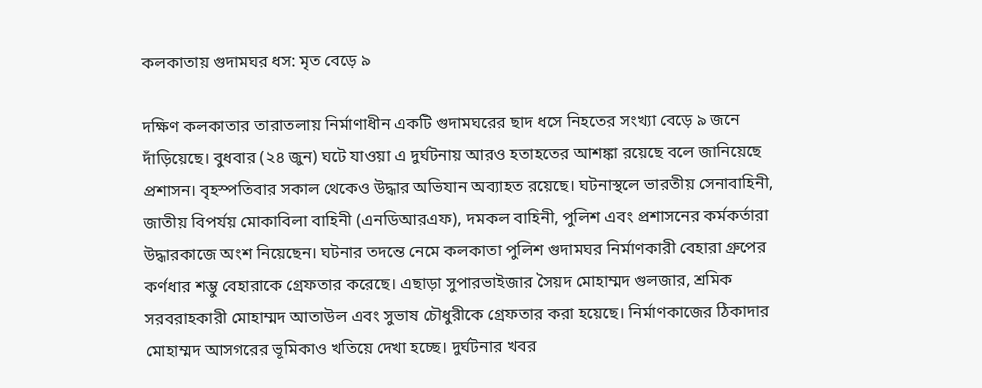কলকাতায় গুদামঘর ধস: মৃত বেড়ে ৯

দক্ষিণ কলকাতার তারাতলায় নির্মাণাধীন একটি গুদামঘরের ছাদ ধসে নিহতের সংখ্যা বেড়ে ৯ জনে দাঁড়িয়েছে। বুধবার (২৪ জুন) ঘটে যাওয়া এ দুর্ঘটনায় আরও হতাহতের আশঙ্কা রয়েছে বলে জানিয়েছে প্রশাসন। বৃহস্পতিবার সকাল থেকেও উদ্ধার অভিযান অব্যাহত রয়েছে। ঘটনাস্থলে ভারতীয় সেনাবাহিনী, জাতীয় বিপর্যয় মোকাবিলা বাহিনী (এনডিআরএফ), দমকল বাহিনী, পুলিশ এবং প্রশাসনের কর্মকর্তারা উদ্ধারকাজে অংশ নিয়েছেন। ঘটনার তদন্তে নেমে কলকাতা পুলিশ গুদামঘর নির্মাণকারী বেহারা গ্রুপের কর্ণধার শম্ভু বেহারাকে গ্রেফতার করেছে। এছাড়া সুপারভাইজার সৈয়দ মোহাম্মদ গুলজার, শ্রমিক সরবরাহকারী মোহাম্মদ আতাউল এবং সুভাষ চৌধুরীকে গ্রেফতার করা হয়েছে। নির্মাণকাজের ঠিকাদার মোহাম্মদ আসগরের ভূমিকাও খতিয়ে দেখা হচ্ছে। দুর্ঘটনার খবর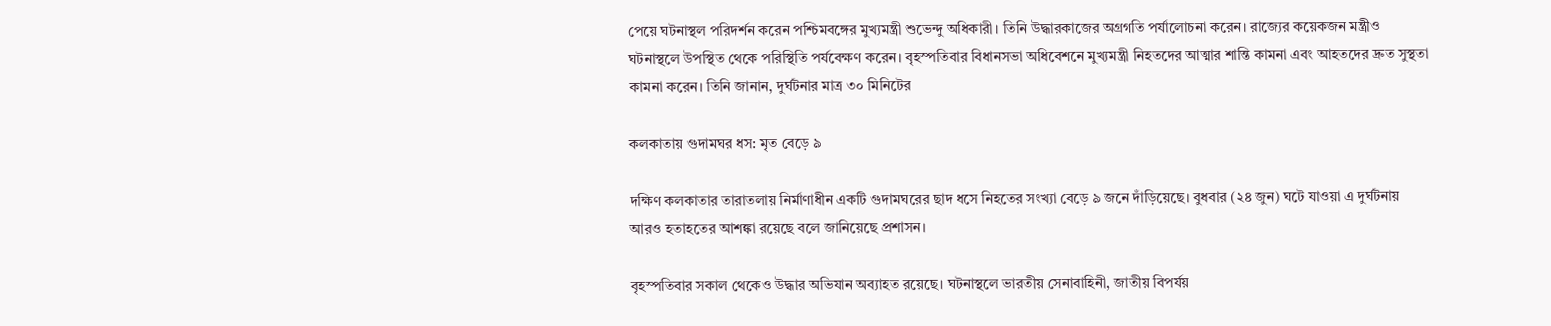পেয়ে ঘটনাস্থল পরিদর্শন করেন পশ্চিমবঙ্গের মুখ্যমন্ত্রী শুভেন্দু অধিকারী। তিনি উদ্ধারকাজের অগ্রগতি পর্যালোচনা করেন। রাজ্যের কয়েকজন মন্ত্রীও ঘটনাস্থলে উপস্থিত থেকে পরিস্থিতি পর্যবেক্ষণ করেন। বৃহস্পতিবার বিধানসভা অধিবেশনে মুখ্যমন্ত্রী নিহতদের আত্মার শান্তি কামনা এবং আহতদের দ্রুত সুস্থতা কামনা করেন। তিনি জানান, দুর্ঘটনার মাত্র ৩০ মিনিটের

কলকাতায় গুদামঘর ধস: মৃত বেড়ে ৯

দক্ষিণ কলকাতার তারাতলায় নির্মাণাধীন একটি গুদামঘরের ছাদ ধসে নিহতের সংখ্যা বেড়ে ৯ জনে দাঁড়িয়েছে। বুধবার (২৪ জুন) ঘটে যাওয়া এ দুর্ঘটনায় আরও হতাহতের আশঙ্কা রয়েছে বলে জানিয়েছে প্রশাসন।

বৃহস্পতিবার সকাল থেকেও উদ্ধার অভিযান অব্যাহত রয়েছে। ঘটনাস্থলে ভারতীয় সেনাবাহিনী, জাতীয় বিপর্যয়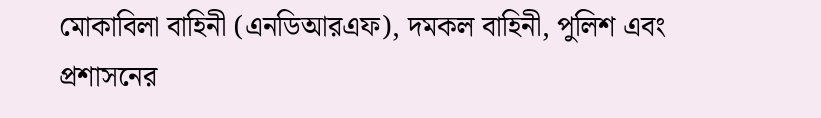মোকাবিলা বাহিনী (এনডিআরএফ), দমকল বাহিনী, পুলিশ এবং প্রশাসনের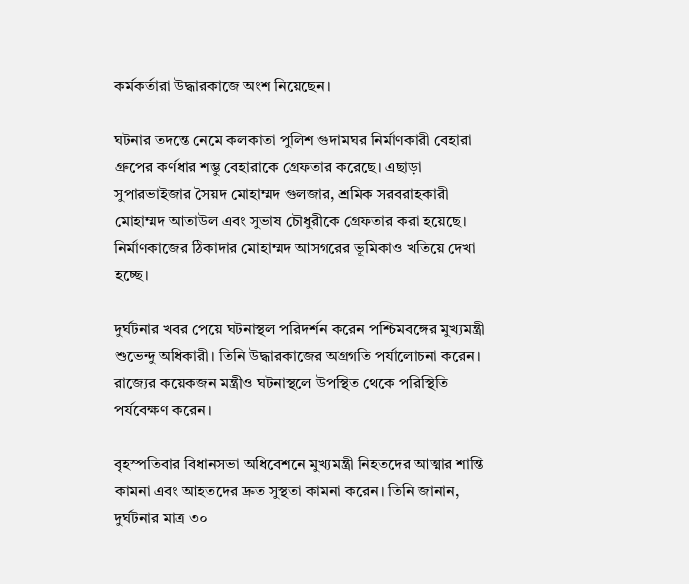কর্মকর্তারা উদ্ধারকাজে অংশ নিয়েছেন।

ঘটনার তদন্তে নেমে কলকাতা পুলিশ গুদামঘর নির্মাণকারী বেহারা গ্রুপের কর্ণধার শম্ভু বেহারাকে গ্রেফতার করেছে। এছাড়া সুপারভাইজার সৈয়দ মোহাম্মদ গুলজার, শ্রমিক সরবরাহকারী মোহাম্মদ আতাউল এবং সুভাষ চৌধুরীকে গ্রেফতার করা হয়েছে। নির্মাণকাজের ঠিকাদার মোহাম্মদ আসগরের ভূমিকাও খতিয়ে দেখা হচ্ছে।

দুর্ঘটনার খবর পেয়ে ঘটনাস্থল পরিদর্শন করেন পশ্চিমবঙ্গের মুখ্যমন্ত্রী শুভেন্দু অধিকারী। তিনি উদ্ধারকাজের অগ্রগতি পর্যালোচনা করেন। রাজ্যের কয়েকজন মন্ত্রীও ঘটনাস্থলে উপস্থিত থেকে পরিস্থিতি পর্যবেক্ষণ করেন।

বৃহস্পতিবার বিধানসভা অধিবেশনে মুখ্যমন্ত্রী নিহতদের আত্মার শান্তি কামনা এবং আহতদের দ্রুত সুস্থতা কামনা করেন। তিনি জানান, দুর্ঘটনার মাত্র ৩০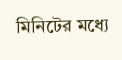মিনিটের মধ্যে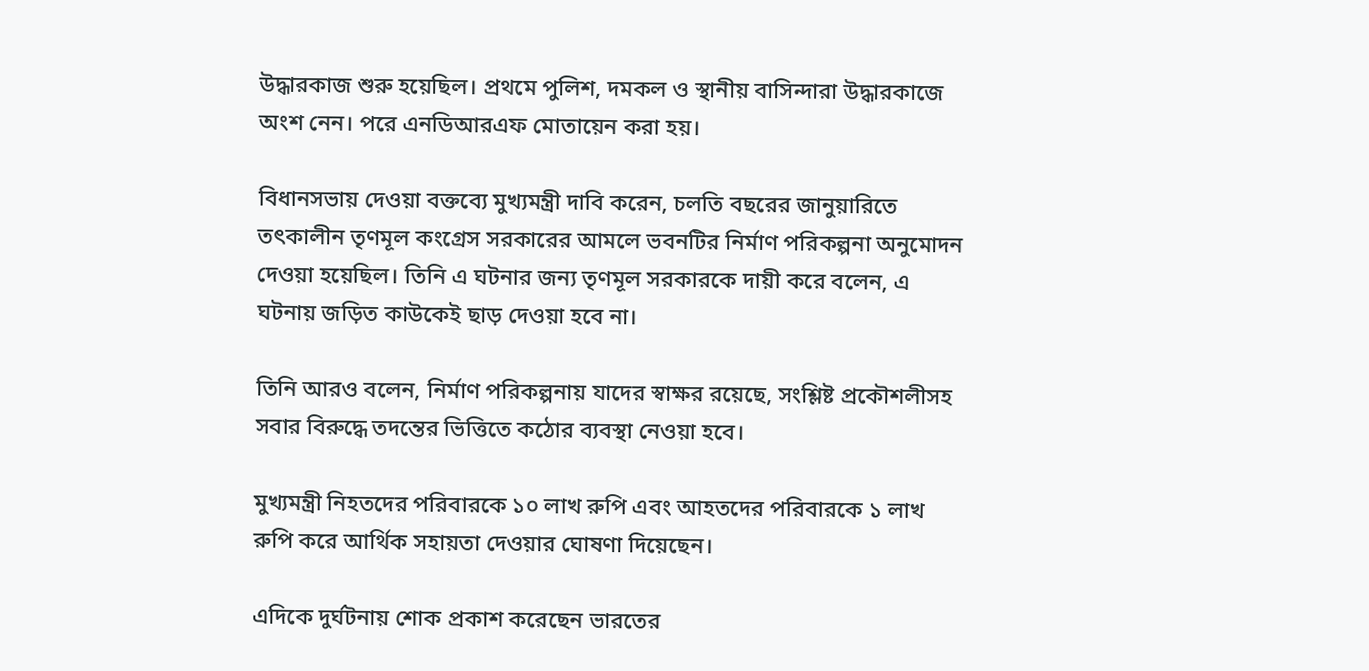উদ্ধারকাজ শুরু হয়েছিল। প্রথমে পুলিশ, দমকল ও স্থানীয় বাসিন্দারা উদ্ধারকাজে অংশ নেন। পরে এনডিআরএফ মোতায়েন করা হয়।

বিধানসভায় দেওয়া বক্তব্যে মুখ্যমন্ত্রী দাবি করেন, চলতি বছরের জানুয়ারিতে তৎকালীন তৃণমূল কংগ্রেস সরকারের আমলে ভবনটির নির্মাণ পরিকল্পনা অনুমোদন দেওয়া হয়েছিল। তিনি এ ঘটনার জন্য তৃণমূল সরকারকে দায়ী করে বলেন, এ ঘটনায় জড়িত কাউকেই ছাড় দেওয়া হবে না।

তিনি আরও বলেন, নির্মাণ পরিকল্পনায় যাদের স্বাক্ষর রয়েছে, সংশ্লিষ্ট প্রকৌশলীসহ সবার বিরুদ্ধে তদন্তের ভিত্তিতে কঠোর ব্যবস্থা নেওয়া হবে।

মুখ্যমন্ত্রী নিহতদের পরিবারকে ১০ লাখ রুপি এবং আহতদের পরিবারকে ১ লাখ রুপি করে আর্থিক সহায়তা দেওয়ার ঘোষণা দিয়েছেন।

এদিকে দুর্ঘটনায় শোক প্রকাশ করেছেন ভারতের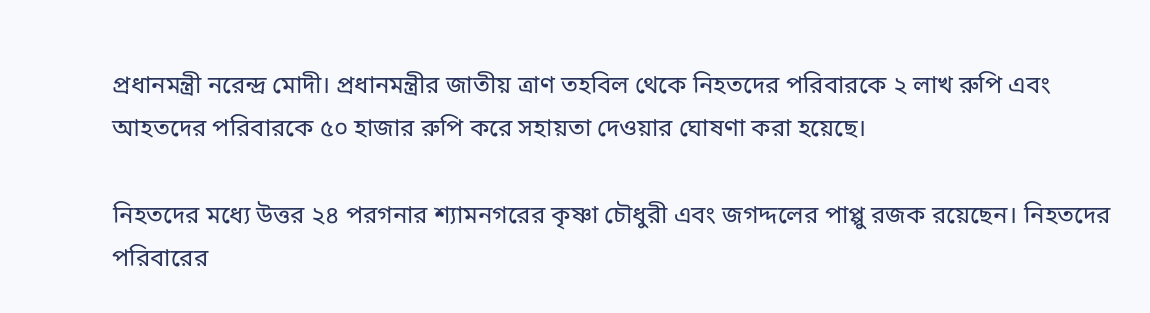প্রধানমন্ত্রী নরেন্দ্র মোদী। প্রধানমন্ত্রীর জাতীয় ত্রাণ তহবিল থেকে নিহতদের পরিবারকে ২ লাখ রুপি এবং আহতদের পরিবারকে ৫০ হাজার রুপি করে সহায়তা দেওয়ার ঘোষণা করা হয়েছে।

নিহতদের মধ্যে উত্তর ২৪ পরগনার শ্যামনগরের কৃষ্ণা চৌধুরী এবং জগদ্দলের পাপ্পু রজক রয়েছেন। নিহতদের পরিবারের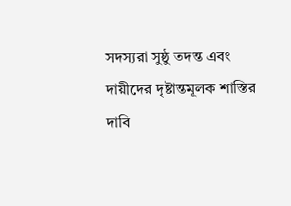সদস্যরা সুষ্ঠু তদন্ত এবং দায়ীদের দৃষ্টান্তমূলক শাস্তির দাবি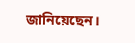জানিয়েছেন।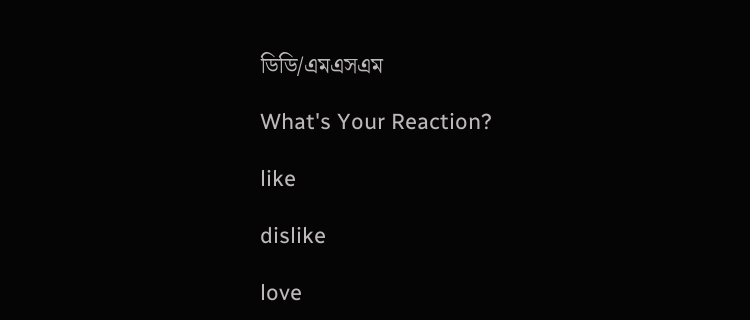ডিডি/এমএসএম

What's Your Reaction?

like

dislike

love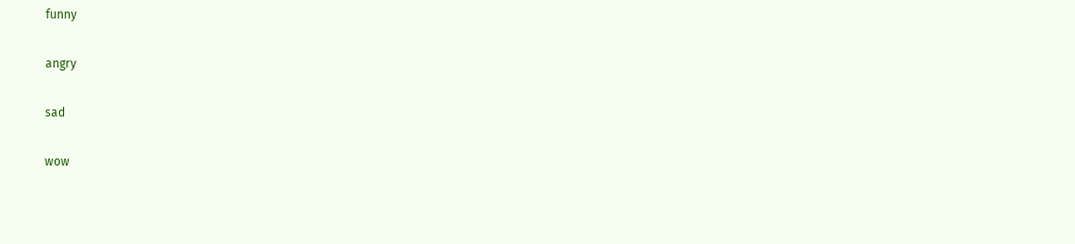funny

angry

sad

wow